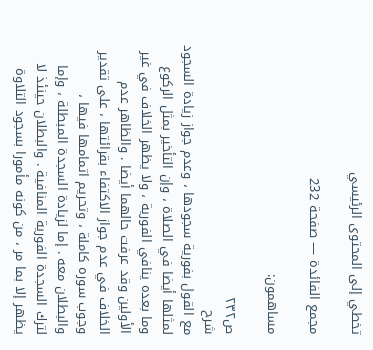تخطي إلى المحتوى الرئيسي

مجمع الفائدة — صفحة 232

مساهمون:

ص٢٣٢
شرح
مع القول بفورية سجودها ، وعدم جواز زيادة السجود لمثلها أيضا في الصلاة ، وإن التأخير بمثل الركوع وما بعده ينافي الفورية ، ولا يظهر الخلاف في غير الأولين وقد عرفت حالهما أيضا . والظاهر عدم الخلاف في عدم جواز الاكتفاء بقرائتها ، على تقدير وجوب سوره كاملة ، وتحريم اتمامها فيها ، والبطلان معه . إما لزيادة السجدة المبطلة ، وإما لترك السجدة الفورية المنافية . والبطلان حينئذ لا يظهر إلا بما مر ، من كونه مأمورا بسجود التلاوة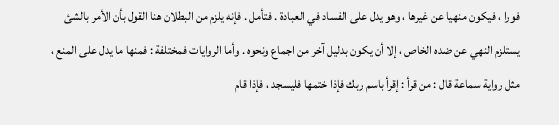فورا ، فيكون منهيا عن غيرها ، وهو يدل على الفساد في العبادة . فتأمل . فإنه يلزم من البطلان هنا القول بأن الأمر بالشئ يستلزم النهي عن ضده الخاص ، إلا أن يكون بدليل آخر من اجماع ونحوه . وأما الروايات فمختلفة : فمنها ما يدل على المنع ، مثل رواية سماعة قال : من قرأ : إقرأ باسم ربك فإذا ختمها فليسجد ، فإذا قام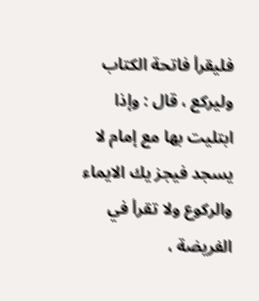فليقرأ فاتحة الكتاب وليركع ، قال : وإذا ابتليت بها مع إمام لا يسجد فيجز يك الايماء والركوع ولا تقرأ في الفريضة ،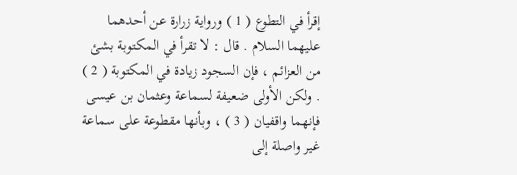إقرأ في التطوع ( 1 ) ورواية زرارة عن أحدهما عليهما السلام . قال : لا تقرأ في المكتوبة بشئ من العزائم ، فإن السجود زيادة في المكتوبة ( 2 ) . ولكن الأولى ضعيفة لسماعة وعثمان بن عيسى فإنهما واقفيان ( 3 ) ، وبأنها مقطوعة على سماعة غير واصلة إلى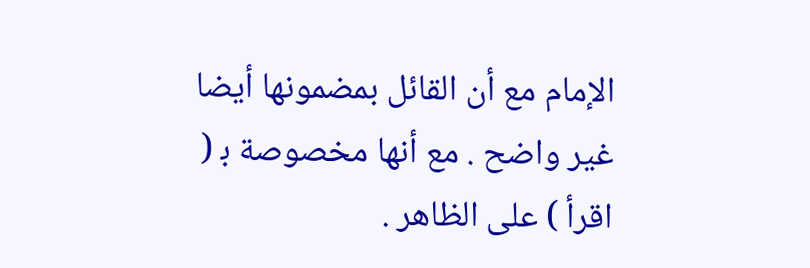الإمام مع أن القائل بمضمونها أيضا غير واضح . مع أنها مخصوصة ب‍ ( اقرأ ) على الظاهر .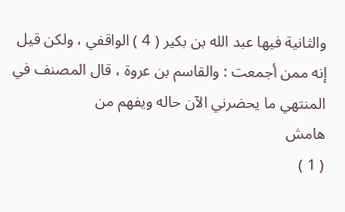والثانية فيها عبد الله بن بكير ( 4 ) الواقفي ، ولكن قيل إنه ممن أجمعت : والقاسم بن عروة ، قال المصنف في المنتهي ما يحضرني الآن حاله ويفهم من
هامش
( 1 )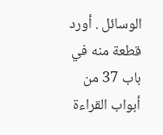الوسائل . أورد قطعة منه في باب 37 من أبواب القراءة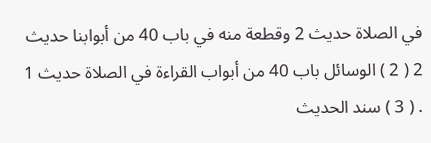في الصلاة حديث 2 وقطعة منه في باب 40 من أبوابنا حديث 2 ( 2 ) الوسائل باب 40 من أبواب القراءة في الصلاة حديث 1 . ( 3 ) سند الحديث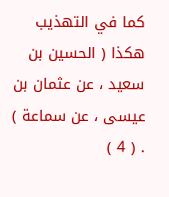كما في التهذيب هكذا ( الحسين بن سعيد ، عن عثمان بن عيسى ، عن سماعة ) . ( 4 )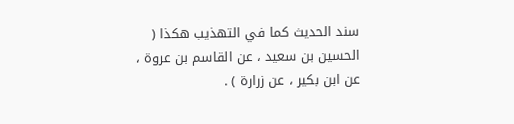سند الحديث كما في التهذيب هكذا ( الحسين بن سعيد ، عن القاسم بن عروة ، عن ابن بكير ، عن زرارة ) .